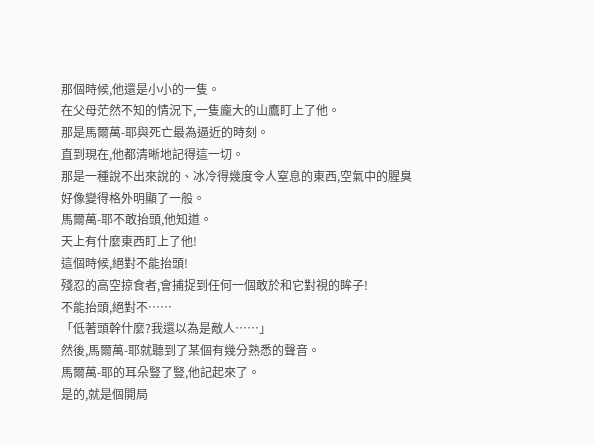那個時候,他還是小小的一隻。
在父母茫然不知的情況下,一隻龐大的山鷹盯上了他。
那是馬爾萬-耶與死亡最為逼近的時刻。
直到現在,他都清晰地記得這一切。
那是一種說不出來說的、冰冷得幾度令人窒息的東西,空氣中的腥臭好像變得格外明顯了一般。
馬爾萬-耶不敢抬頭,他知道。
天上有什麼東西盯上了他!
這個時候,絕對不能抬頭!
殘忍的高空掠食者,會捕捉到任何一個敢於和它對視的眸子!
不能抬頭,絕對不……
「低著頭幹什麼?我還以為是敵人……」
然後,馬爾萬-耶就聽到了某個有幾分熟悉的聲音。
馬爾萬-耶的耳朵豎了豎,他記起來了。
是的,就是個開局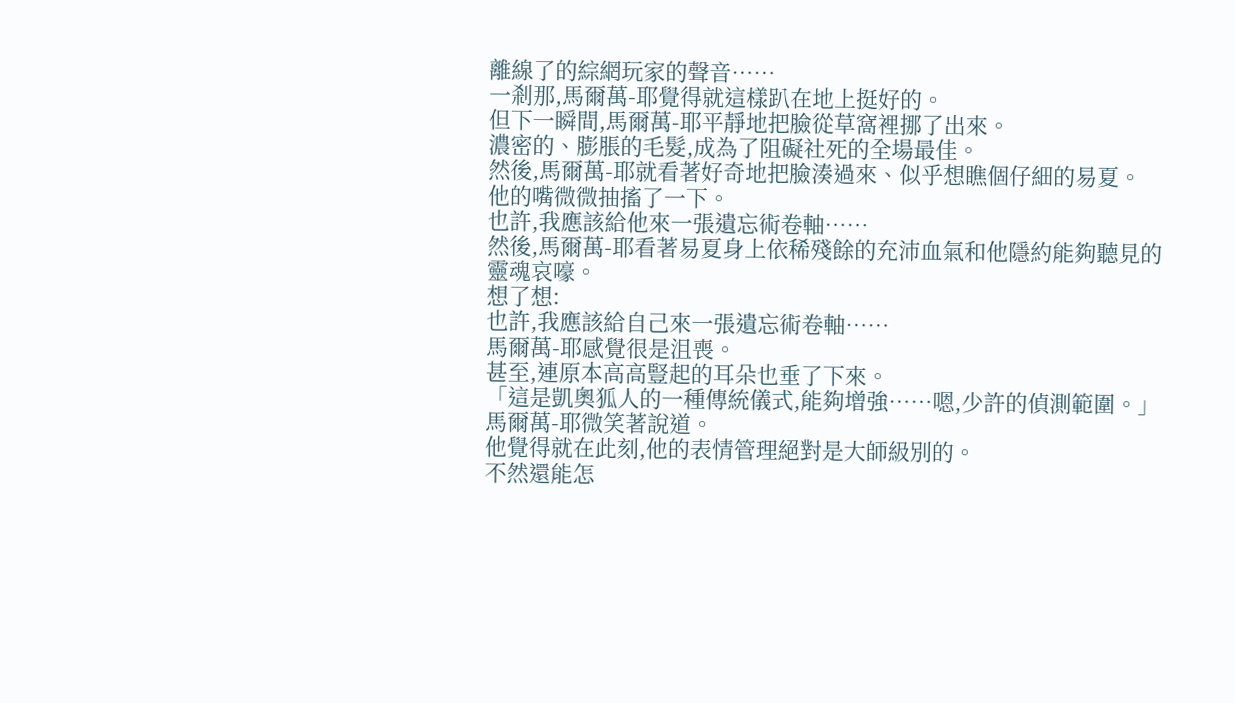離線了的綜網玩家的聲音……
一剎那,馬爾萬-耶覺得就這樣趴在地上挺好的。
但下一瞬間,馬爾萬-耶平靜地把臉從草窩裡挪了出來。
濃密的、膨脹的毛髮,成為了阻礙社死的全場最佳。
然後,馬爾萬-耶就看著好奇地把臉湊過來、似乎想瞧個仔細的易夏。
他的嘴微微抽搐了一下。
也許,我應該給他來一張遺忘術卷軸……
然後,馬爾萬-耶看著易夏身上依稀殘餘的充沛血氣和他隱約能夠聽見的靈魂哀嚎。
想了想:
也許,我應該給自己來一張遺忘術卷軸……
馬爾萬-耶感覺很是沮喪。
甚至,連原本高高豎起的耳朵也垂了下來。
「這是凱奧狐人的一種傳統儀式,能夠增強……嗯,少許的偵測範圍。」
馬爾萬-耶微笑著說道。
他覺得就在此刻,他的表情管理絕對是大師級別的。
不然還能怎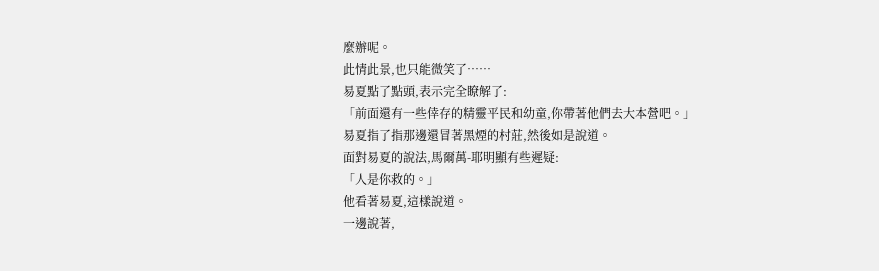麼辦呢。
此情此景,也只能微笑了……
易夏點了點頭,表示完全瞭解了:
「前面還有一些倖存的精靈平民和幼童,你帶著他們去大本營吧。」
易夏指了指那邊還冒著黑煙的村莊,然後如是說道。
面對易夏的說法,馬爾萬-耶明顯有些遲疑:
「人是你救的。」
他看著易夏,這樣說道。
一邊說著,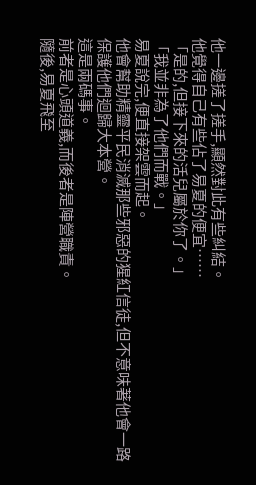他一邊搓了搓手,顯然對此有些糾結。
他覺得自己有些佔了易夏的便宜……
「是的,但接下來的活兒屬於你了。」
「我並非為了他們而戰。」
易夏說完,便直接架雲而起。
他會幫助精靈平民消滅那些邪惡的猩紅信徒,但不意味著他會一路保護他們迴歸大本營。
這是兩碼事。
前者是心頭道義,而後者是陣營職責。
隨後,易夏飛至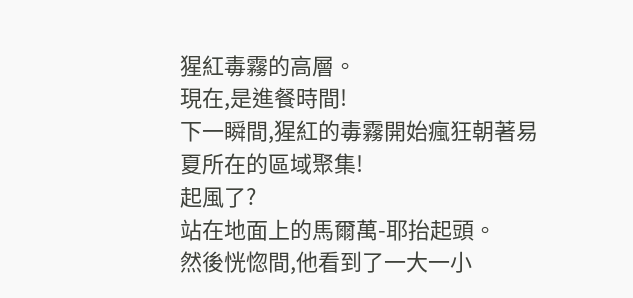猩紅毒霧的高層。
現在,是進餐時間!
下一瞬間,猩紅的毒霧開始瘋狂朝著易夏所在的區域聚集!
起風了?
站在地面上的馬爾萬-耶抬起頭。
然後恍惚間,他看到了一大一小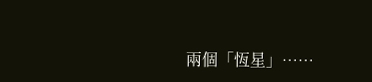兩個「恆星」……